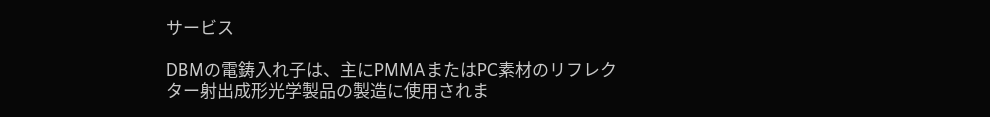サービス

DBMの電鋳入れ子は、主にPMMAまたはPC素材のリフレク
ター射出成形光学製品の製造に使用されま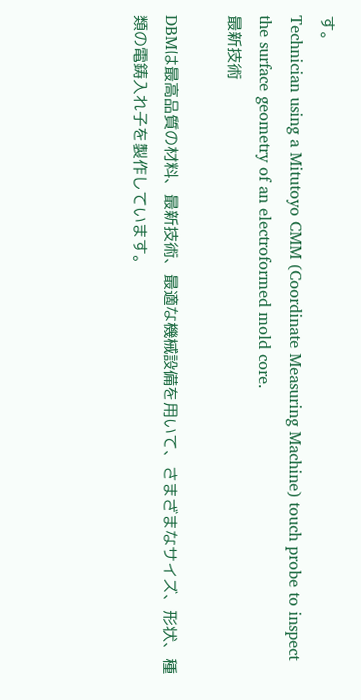す。
Technician using a Mitutoyo CMM (Coordinate Measuring Machine) touch probe to inspect the surface geometry of an electroformed mold core.
最新技術

DBMは最高品質の材料、最新技術、最適な機械設備を用いて、さまざまなサイズ、形状、種類の電鋳入れ子を製作しています。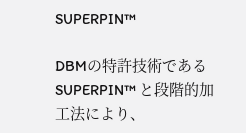SUPERPIN™

DBMの特許技術である SUPERPIN™ と段階的加工法により、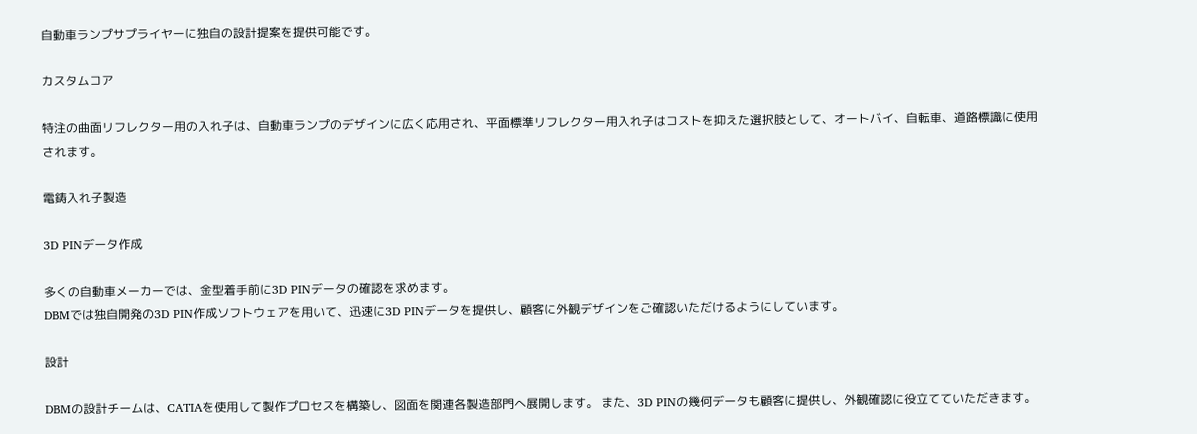自動車ランプサプライヤーに独自の設計提案を提供可能です。

カスタムコア

特注の曲面リフレクター用の入れ子は、自動車ランプのデザインに広く応用され、平面標準リフレクター用入れ子はコストを抑えた選択肢として、オートバイ、自転車、道路標識に使用されます。

電鋳入れ子製造

3D PINデータ作成

多くの自動車メーカーでは、金型着手前に3D PINデータの確認を求めます。
DBMでは独自開発の3D PIN作成ソフトウェアを用いて、迅速に3D PINデータを提供し、顧客に外観デザインをご確認いただけるようにしています。

設計

DBMの設計チームは、CATIAを使用して製作プロセスを構築し、図面を関連各製造部門へ展開します。 また、3D PINの幾何データも顧客に提供し、外観確認に役立てていただきます。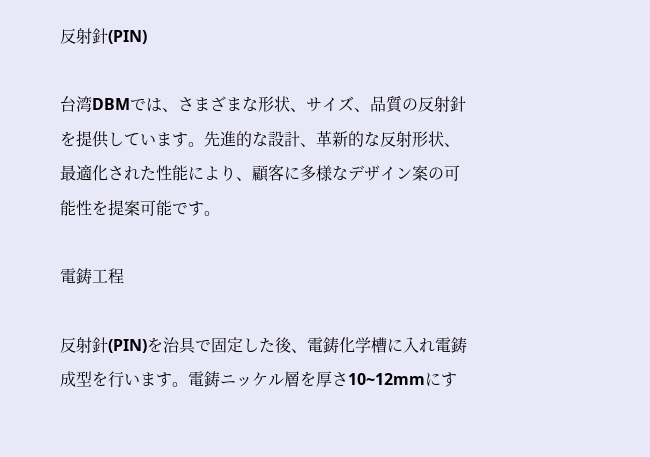反射針(PIN)

台湾DBMでは、さまざまな形状、サイズ、品質の反射針を提供しています。先進的な設計、革新的な反射形状、最適化された性能により、顧客に多様なデザイン案の可能性を提案可能です。

電鋳工程

反射針(PIN)を治具で固定した後、電鋳化学槽に入れ電鋳成型を行います。電鋳ニッケル層を厚さ10~12mmにす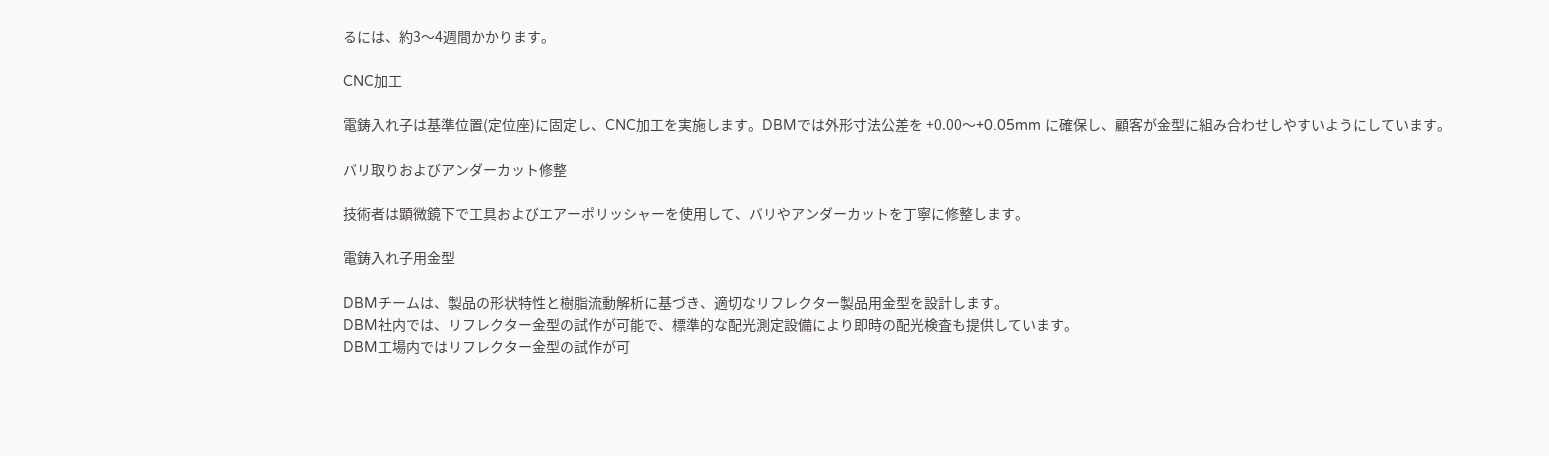るには、約3〜4週間かかります。

CNC加工

電鋳入れ子は基準位置(定位座)に固定し、CNC加工を実施します。DBMでは外形寸法公差を +0.00〜+0.05mm に確保し、顧客が金型に組み合わせしやすいようにしています。

バリ取りおよびアンダーカット修整

技術者は顕微鏡下で工具およびエアーポリッシャーを使用して、バリやアンダーカットを丁寧に修整します。

電鋳入れ子用金型

DBMチームは、製品の形状特性と樹脂流動解析に基づき、適切なリフレクター製品用金型を設計します。
DBM社内では、リフレクター金型の試作が可能で、標準的な配光測定設備により即時の配光検査も提供しています。
DBM工場内ではリフレクター金型の試作が可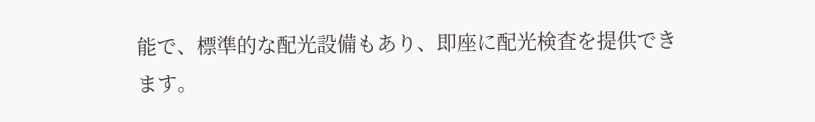能で、標準的な配光設備もあり、即座に配光検査を提供できます。